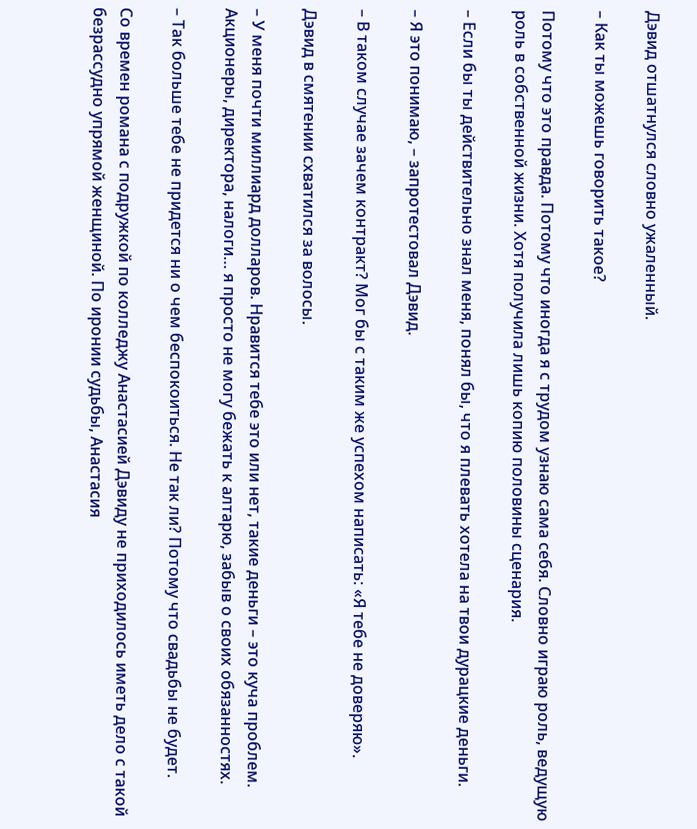Дэвид отшатнулся словно ужаленный.

– Как ты можешь говорить такое?

Потому что это правда. Потому что иногда я с трудом узнаю сама себя. Словно играю роль, ведущую роль в собственной жизни. Хотя получила лишь копию половины сценария.

– Если бы ты действительно знал меня, понял бы, что я плевать хотела на твои дурацкие деньги.

– Я это понимаю, – запротестовал Дэвид.

– В таком случае зачем контракт? Мог бы с таким же успехом написать: «Я тебе не доверяю».

Дэвид в смятении схватился за волосы.

– У меня почти миллиард долларов. Нравится тебе это или нет, такие деньги – это куча проблем. Акционеры, директора, налоги… я просто не могу бежать к алтарю, забыв о своих обязанностях.

– Так больше тебе не придется ни о чем беспокоиться. Не так ли? Потому что свадьбы не будет.

Со времен романа с подружкой по колледжу Анастасией Дэвиду не приходилось иметь дело с такой безрассудно упрямой женщиной. По иронии судьбы, Анастасия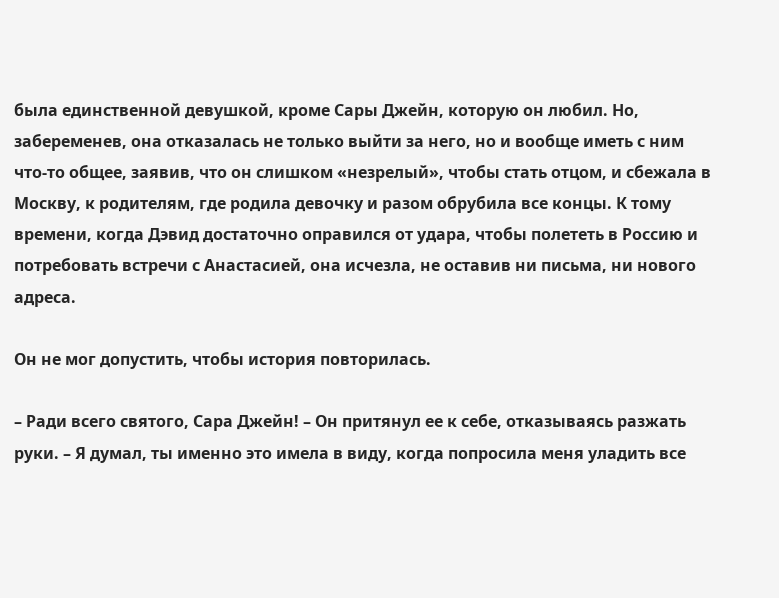была единственной девушкой, кроме Сары Джейн, которую он любил. Но, забеременев, она отказалась не только выйти за него, но и вообще иметь с ним что-то общее, заявив, что он слишком «незрелый», чтобы стать отцом, и сбежала в Москву, к родителям, где родила девочку и разом обрубила все концы. К тому времени, когда Дэвид достаточно оправился от удара, чтобы полететь в Россию и потребовать встречи с Анастасией, она исчезла, не оставив ни письма, ни нового адреса.

Он не мог допустить, чтобы история повторилась.

– Ради всего святого, Сара Джейн! – Он притянул ее к себе, отказываясь разжать руки. – Я думал, ты именно это имела в виду, когда попросила меня уладить все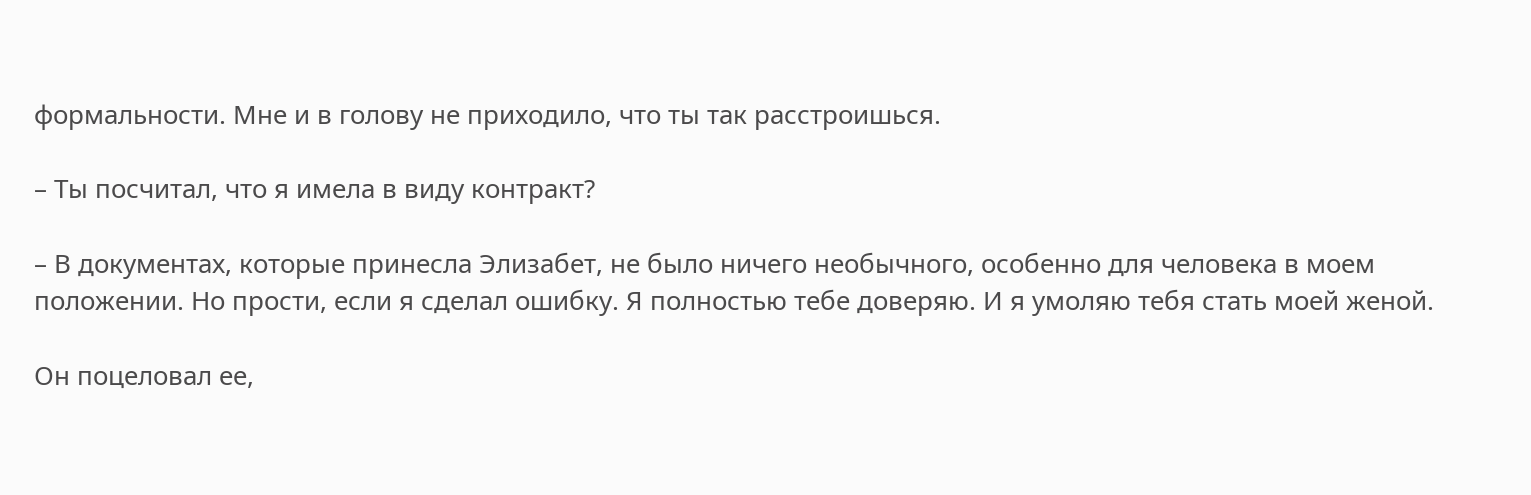формальности. Мне и в голову не приходило, что ты так расстроишься.

– Ты посчитал, что я имела в виду контракт?

– В документах, которые принесла Элизабет, не было ничего необычного, особенно для человека в моем положении. Но прости, если я сделал ошибку. Я полностью тебе доверяю. И я умоляю тебя стать моей женой.

Он поцеловал ее,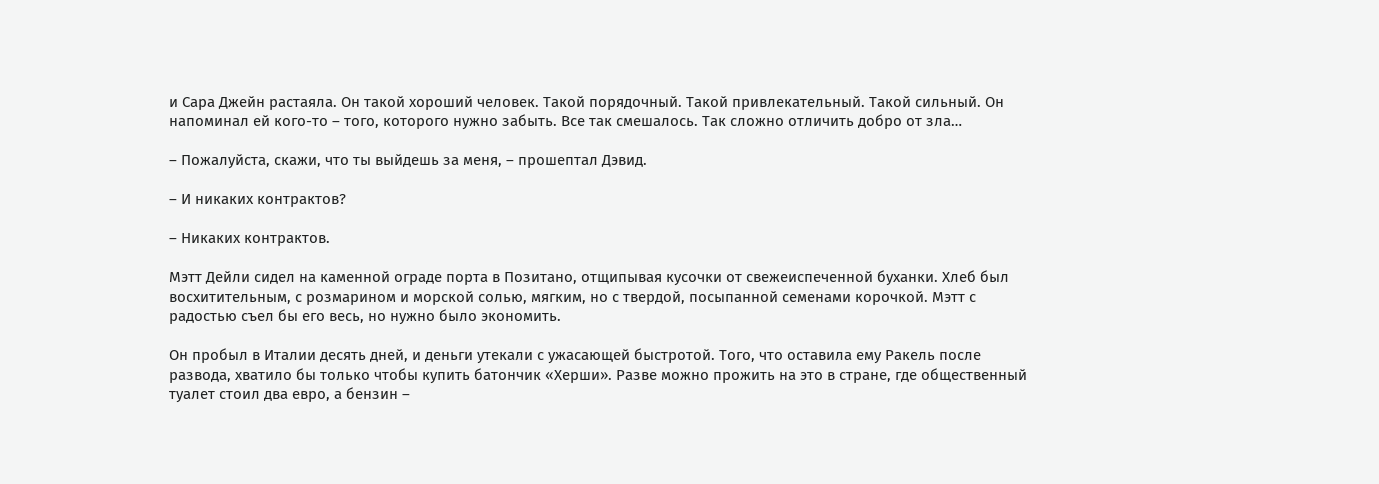и Сара Джейн растаяла. Он такой хороший человек. Такой порядочный. Такой привлекательный. Такой сильный. Он напоминал ей кого-то – того, которого нужно забыть. Все так смешалось. Так сложно отличить добро от зла…

– Пожалуйста, скажи, что ты выйдешь за меня, – прошептал Дэвид.

– И никаких контрактов?

– Никаких контрактов.

Мэтт Дейли сидел на каменной ограде порта в Позитано, отщипывая кусочки от свежеиспеченной буханки. Хлеб был восхитительным, с розмарином и морской солью, мягким, но с твердой, посыпанной семенами корочкой. Мэтт с радостью съел бы его весь, но нужно было экономить.

Он пробыл в Италии десять дней, и деньги утекали с ужасающей быстротой. Того, что оставила ему Ракель после развода, хватило бы только чтобы купить батончик «Херши». Разве можно прожить на это в стране, где общественный туалет стоил два евро, а бензин –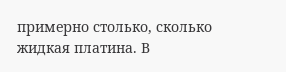примерно столько, сколько жидкая платина. В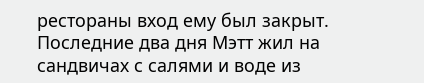рестораны вход ему был закрыт. Последние два дня Мэтт жил на сандвичах с салями и воде из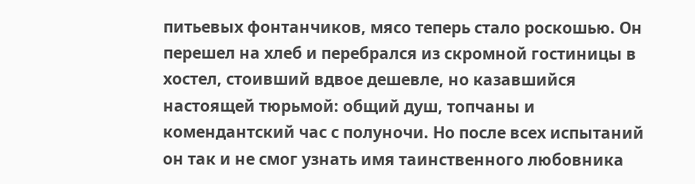питьевых фонтанчиков, мясо теперь стало роскошью. Он перешел на хлеб и перебрался из скромной гостиницы в хостел, стоивший вдвое дешевле, но казавшийся настоящей тюрьмой: общий душ, топчаны и комендантский час с полуночи. Но после всех испытаний он так и не смог узнать имя таинственного любовника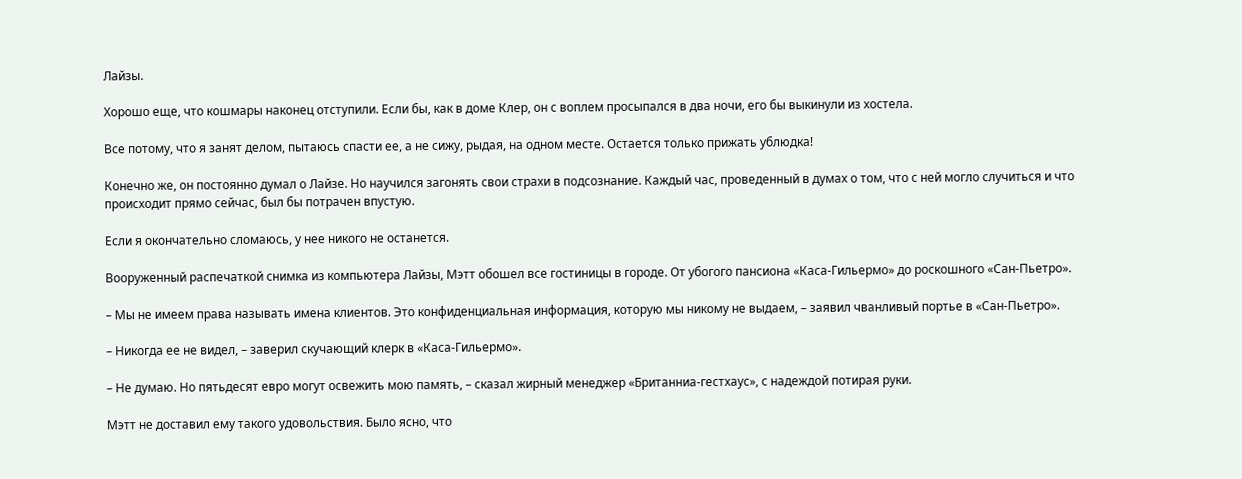Лайзы.

Хорошо еще, что кошмары наконец отступили. Если бы, как в доме Клер, он с воплем просыпался в два ночи, его бы выкинули из хостела.

Все потому, что я занят делом, пытаюсь спасти ее, а не сижу, рыдая, на одном месте. Остается только прижать ублюдка!

Конечно же, он постоянно думал о Лайзе. Но научился загонять свои страхи в подсознание. Каждый час, проведенный в думах о том, что с ней могло случиться и что происходит прямо сейчас, был бы потрачен впустую.

Если я окончательно сломаюсь, у нее никого не останется.

Вооруженный распечаткой снимка из компьютера Лайзы, Мэтт обошел все гостиницы в городе. От убогого пансиона «Каса-Гильермо» до роскошного «Сан-Пьетро».

– Мы не имеем права называть имена клиентов. Это конфиденциальная информация, которую мы никому не выдаем, – заявил чванливый портье в «Сан-Пьетро».

– Никогда ее не видел, – заверил скучающий клерк в «Каса-Гильермо».

– Не думаю. Но пятьдесят евро могут освежить мою память, – сказал жирный менеджер «Британниа-гестхаус», с надеждой потирая руки.

Мэтт не доставил ему такого удовольствия. Было ясно, что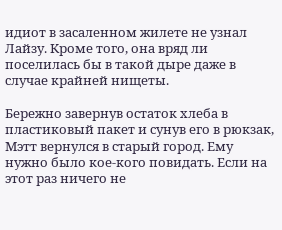идиот в засаленном жилете не узнал Лайзу. Кроме того, она вряд ли поселилась бы в такой дыре даже в случае крайней нищеты.

Бережно завернув остаток хлеба в пластиковый пакет и сунув его в рюкзак, Мэтт вернулся в старый город. Ему нужно было кое-кого повидать. Если на этот раз ничего не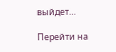выйдет…

Перейти на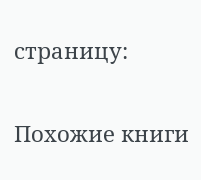страницу:

Похожие книги